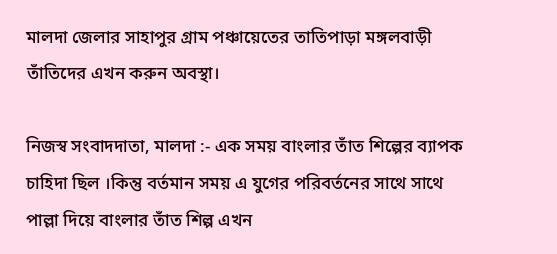মালদা জেলার সাহাপুর গ্রাম পঞ্চায়েতের তাতিপাড়া মঙ্গলবাড়ী তাঁতিদের এখন করুন অবস্থা।

নিজস্ব সংবাদদাতা, মালদা :- এক সময় বাংলার তাঁত শিল্পের ব্যাপক চাহিদা ছিল ।কিন্তু বর্তমান সময় এ যুগের পরিবর্তনের সাথে সাথে পাল্লা দিয়ে বাংলার তাঁত শিল্প এখন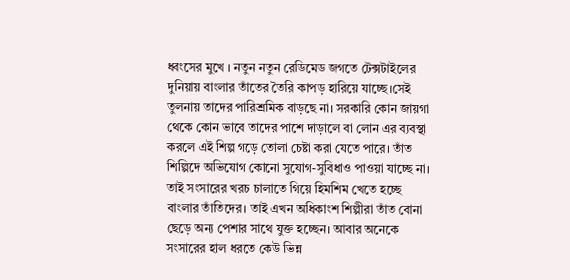ধ্বংসের মুখে । নতুন নতুন রেডিমেড জগতে টেক্সটাইলের দুনিয়ায় বাংলার তাঁতের তৈরি কাপড় হারিয়ে যাচ্ছে।সেই তুলনায় তাদের পারিশ্রমিক বাড়ছে না। সরকারি কোন জায়গা থেকে কোন ভাবে তাদের পাশে দাড়ালে বা লোন এর ব্যবস্থা করলে এই শিল্প গড়ে তোলা চেষ্টা করা যেতে পারে। তাঁত শিল্পিদে অভিযোগ কোনো সুযোগ-সুবিধাও পাওয়া যাচ্ছে না। তাই সংসারের খরচ চালাতে গিয়ে হিমশিম খেতে হচ্ছে বাংলার তাঁতিদের। তাই এখন অধিকাংশ শিল্পীরা তাঁত বোনা ছেড়ে অন্য পেশার সাথে যুক্ত হচ্ছেন। আবার অনেকে সংসারের হাল ধরতে কেউ ভিন্ন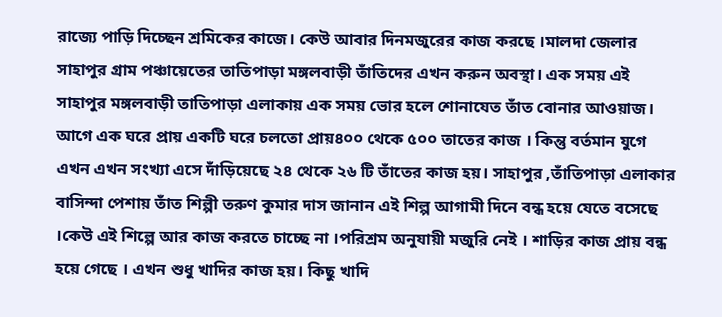রাজ্যে পাড়ি দিচ্ছেন শ্রমিকের কাজে। কেউ আবার দিনমজুরের কাজ করছে ।মালদা জেলার সাহাপুর গ্রাম পঞ্চায়েতের তাতিপাড়া মঙ্গলবাড়ী তাঁতিদের এখন করুন অবস্থা। এক সময় এই সাহাপুর মঙ্গলবাড়ী তাতিপাড়া এলাকায় এক সময় ভোর হলে শোনাযেত তাঁত বোনার আওয়াজ। আগে এক ঘরে প্রায় একটি ঘরে চলতো প্রায়৪০০ থেকে ৫০০ তাতের কাজ । কিন্তু বর্তমান যুগে এখন এখন সংখ্যা এসে দাঁড়িয়েছে ২৪ থেকে ২৬ টি তাঁতের কাজ হয়। সাহাপুর ,তাঁতিপাড়া এলাকার বাসিন্দা পেশায় তাঁত শিল্পী তরুণ কুমার দাস জানান এই শিল্প আগামী দিনে বন্ধ হয়ে যেতে বসেছে ।কেউ এই শিল্পে আর কাজ করতে চাচ্ছে না ।পরিশ্রম অনুযায়ী মজুরি নেই । শাড়ির কাজ প্রায় বন্ধ হয়ে গেছে । এখন শুধু খাদির কাজ হয়। কিছু খাদি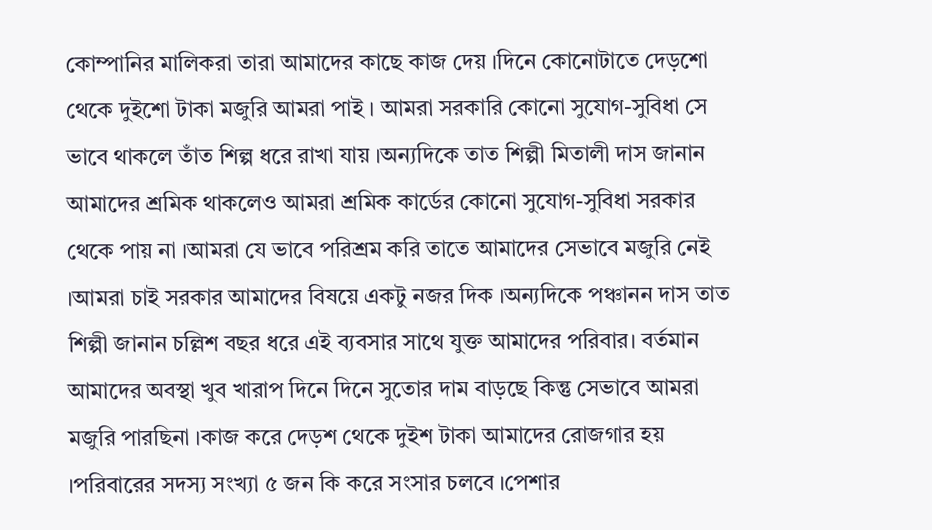কোম্পানির মালিকরা তারা আমাদের কাছে কাজ দেয় ।দিনে কোনোটাতে দেড়শো থেকে দুইশো টাকা মজুরি আমরা পাই । আমরা সরকারি কোনো সুযোগ-সুবিধা সে ভাবে থাকলে তাঁত শিল্প ধরে রাখা যায় ।অন্যদিকে তাত শিল্পী মিতালী দাস জানান আমাদের শ্রমিক থাকলেও আমরা শ্রমিক কার্ডের কোনো সুযোগ-সুবিধা সরকার থেকে পায় না ।আমরা যে ভাবে পরিশ্রম করি তাতে আমাদের সেভাবে মজুরি নেই ।আমরা চাই সরকার আমাদের বিষয়ে একটু নজর দিক ।অন্যদিকে পঞ্চানন দাস তাত শিল্পী জানান চল্লিশ বছর ধরে এই ব্যবসার সাথে যুক্ত আমাদের পরিবার। বর্তমান আমাদের অবস্থা খুব খারাপ দিনে দিনে সুতোর দাম বাড়ছে কিন্তু সেভাবে আমরা মজুরি পারছিনা ।কাজ করে দেড়শ থেকে দুইশ টাকা আমাদের রোজগার হয় ।পরিবারের সদস্য সংখ্যা ৫ জন কি করে সংসার চলবে ।পেশার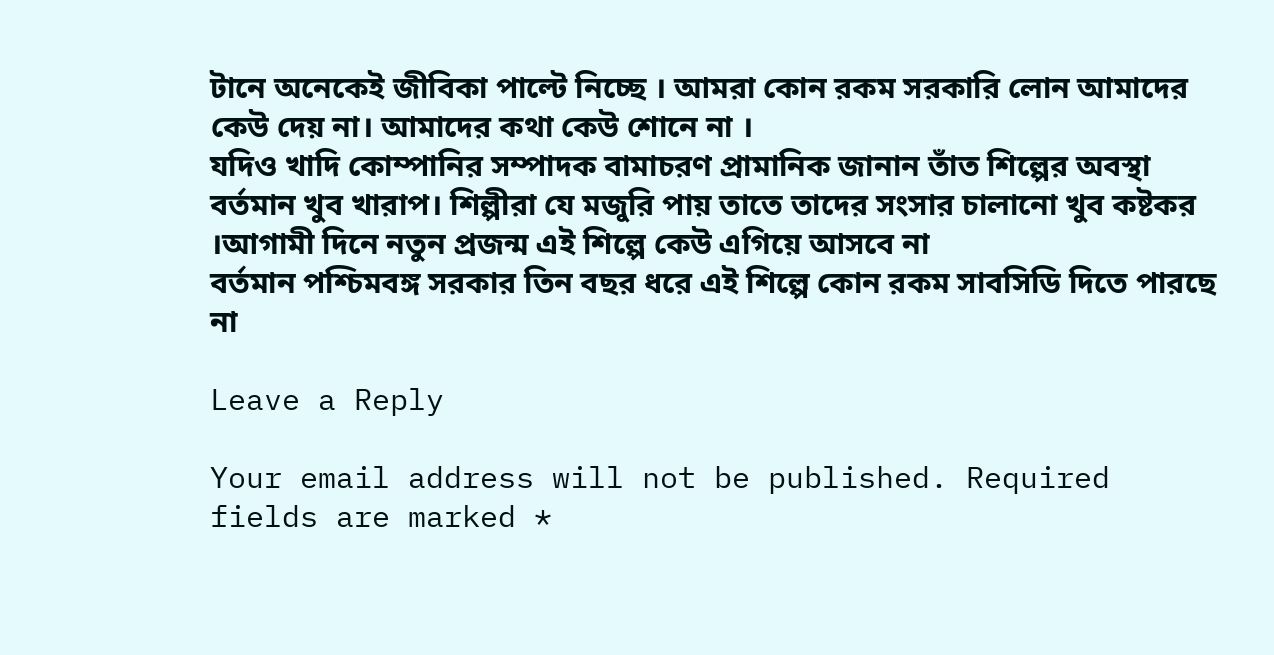টানে অনেকেই জীবিকা পাল্টে নিচ্ছে । আমরা কোন রকম সরকারি লোন আমাদের কেউ দেয় না। আমাদের কথা কেউ শোনে না ।
যদিও খাদি কোম্পানির সম্পাদক বামাচরণ প্রামানিক জানান তাঁত শিল্পের অবস্থা বর্তমান খুব খারাপ। শিল্পীরা যে মজুরি পায় তাতে তাদের সংসার চালানো খুব কষ্টকর ।আগামী দিনে নতুন প্রজন্ম এই শিল্পে কেউ এগিয়ে আসবে না
বর্তমান পশ্চিমবঙ্গ সরকার তিন বছর ধরে এই শিল্পে কোন রকম সাবসিডি দিতে পারছে না

Leave a Reply

Your email address will not be published. Required fields are marked *